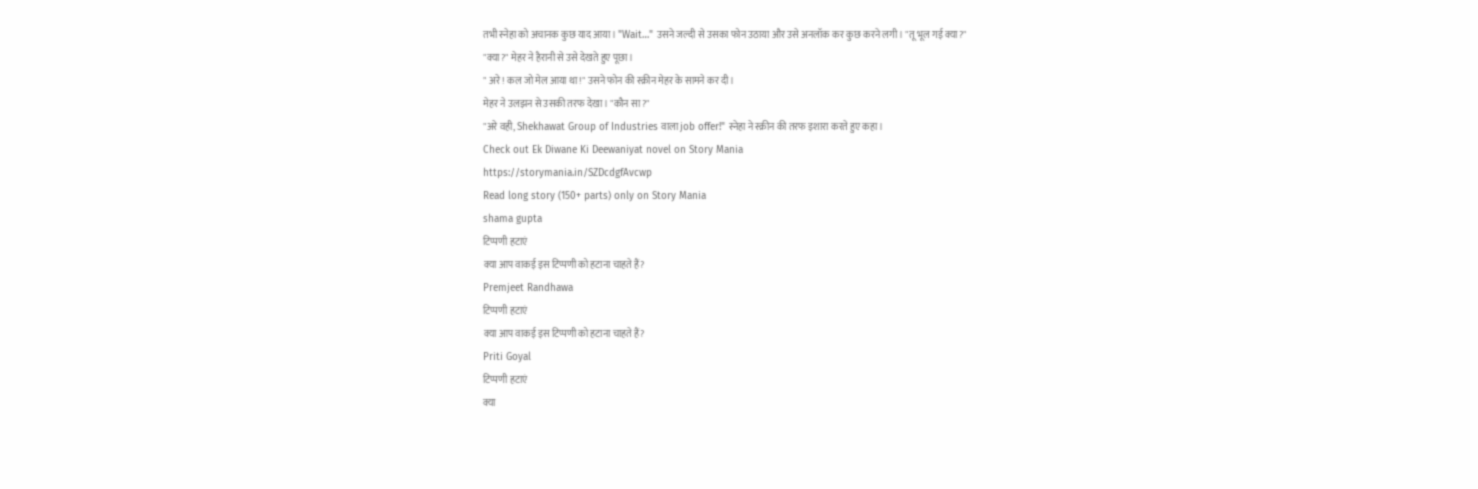तभी स्नेहा को अचानक कुछ याद आया। "Wait…" उसने जल्दी से उसका फोन उठाया और उसे अनलॉक कर कुछ करने लगी। "तू भूल गई क्या?"
"क्या?" मेहर ने हैरानी से उसे देखते हुए पूछा।
" अरे! कल जो मेल आया था!" उसने फोन की स्क्रीन मेहर के सामने कर दी।
मेहर ने उलझन से उसकी तरफ देखा। "कौन सा?"
"अरे वही, Shekhawat Group of Industries वाला job offer!" स्नेहा ने स्क्रीन की तरफ इशारा करते हुए कहा।
Check out Ek Diwane Ki Deewaniyat novel on Story Mania
https://storymania.in/SZDcdgfAvcwp
Read long story (150+ parts) only on Story Mania
shama gupta
टिप्पणी हटाएं
क्या आप वाकई इस टिप्पणी को हटाना चाहते हैं?
Premjeet Randhawa
टिप्पणी हटाएं
क्या आप वाकई इस टिप्पणी को हटाना चाहते हैं?
Priti Goyal
टिप्पणी हटाएं
क्या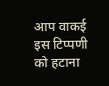आप वाकई इस टिप्पणी को हटाना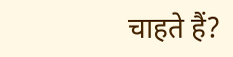चाहते हैं?